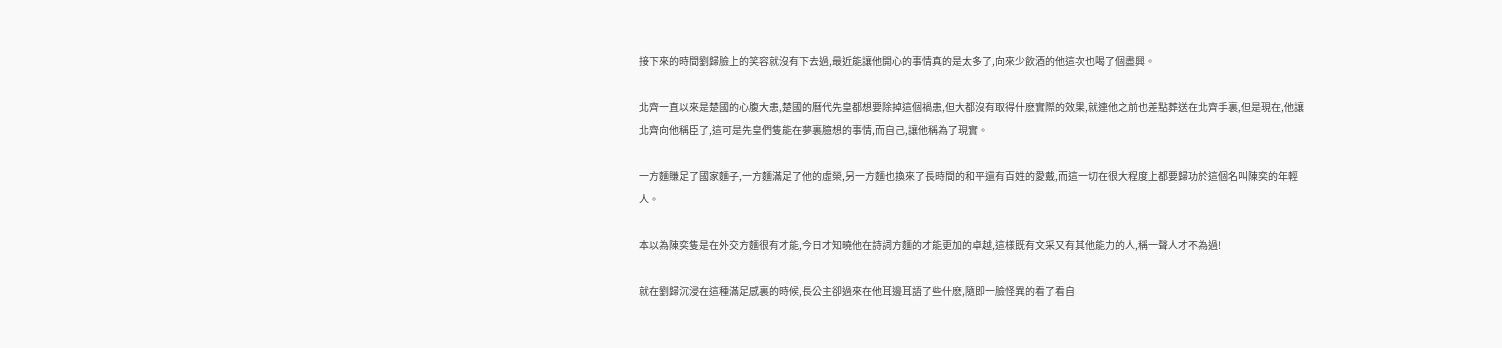接下來的時間劉歸臉上的笑容就沒有下去過,最近能讓他開心的事情真的是太多了,向來少飲酒的他這次也喝了個盡興。

北齊一直以來是楚國的心腹大患,楚國的曆代先皇都想要除掉這個禍患,但大都沒有取得什麽實際的效果,就連他之前也差點葬送在北齊手裏,但是現在,他讓北齊向他稱臣了,這可是先皇們隻能在夢裏臆想的事情,而自己,讓他稱為了現實。

一方麵賺足了國家麵子,一方麵滿足了他的虛榮,另一方麵也換來了長時間的和平還有百姓的愛戴,而這一切在很大程度上都要歸功於這個名叫陳奕的年輕人。

本以為陳奕隻是在外交方麵很有才能,今日才知曉他在詩詞方麵的才能更加的卓越,這樣既有文采又有其他能力的人,稱一聲人才不為過!

就在劉歸沉浸在這種滿足感裏的時候,長公主卻過來在他耳邊耳語了些什麽,隨即一臉怪異的看了看自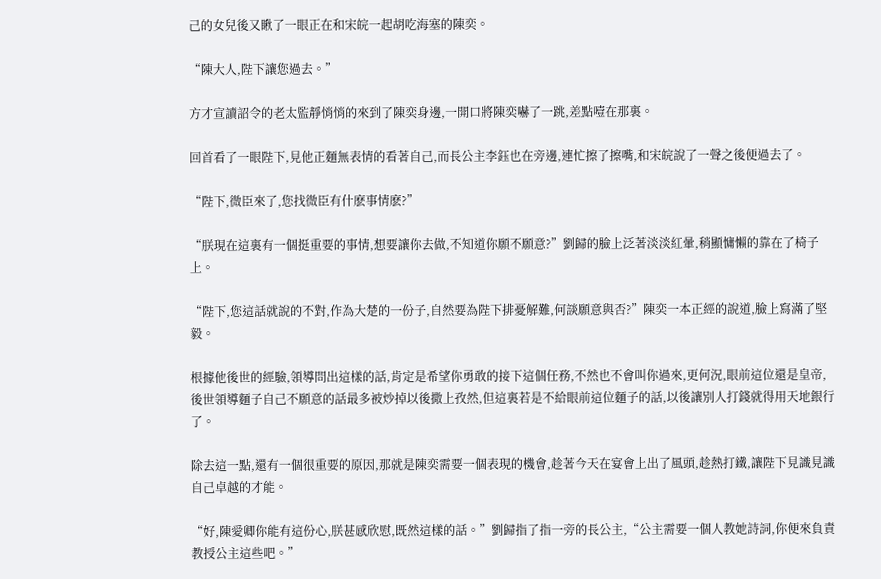己的女兒後又瞅了一眼正在和宋皖一起胡吃海塞的陳奕。

“陳大人,陛下讓您過去。”

方才宣讀詔令的老太監靜悄悄的來到了陳奕身邊,一開口將陳奕嚇了一跳,差點噎在那裏。

回首看了一眼陛下,見他正麵無表情的看著自己,而長公主李鈺也在旁邊,連忙擦了擦嘴,和宋皖說了一聲之後便過去了。

“陛下,微臣來了,您找微臣有什麽事情麽?”

“朕現在這裏有一個挺重要的事情,想要讓你去做,不知道你願不願意?”劉歸的臉上泛著淡淡紅暈,稍顯慵懶的靠在了椅子上。

“陛下,您這話就說的不對,作為大楚的一份子,自然要為陛下排憂解難,何談願意與否?”陳奕一本正經的說道,臉上寫滿了堅毅。

根據他後世的經驗,領導問出這樣的話,肯定是希望你勇敢的接下這個任務,不然也不會叫你過來,更何況,眼前這位還是皇帝,後世領導麵子自己不願意的話最多被炒掉以後撒上孜然,但這裏若是不給眼前這位麵子的話,以後讓別人打錢就得用天地銀行了。

除去這一點,還有一個很重要的原因,那就是陳奕需要一個表現的機會,趁著今天在宴會上出了風頭,趁熱打鐵,讓陛下見識見識自己卓越的才能。

“好,陳愛卿你能有這份心,朕甚感欣慰,既然這樣的話。”劉歸指了指一旁的長公主,“公主需要一個人教她詩詞,你便來負責教授公主這些吧。”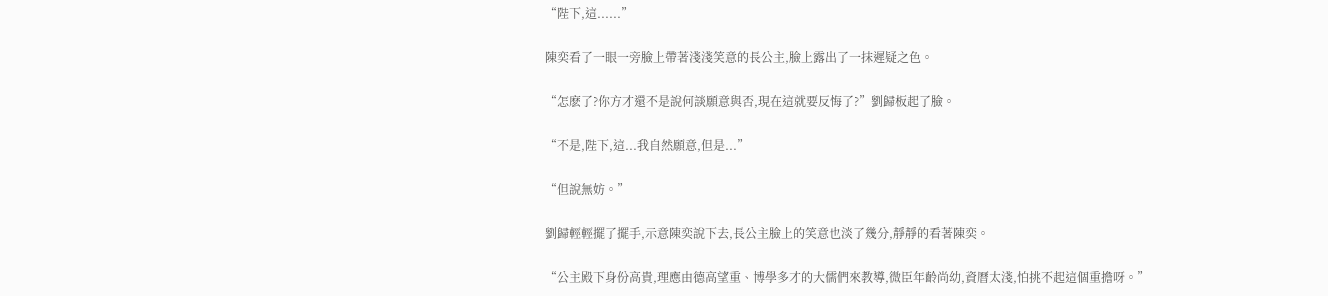“陛下,這......”

陳奕看了一眼一旁臉上帶著淺淺笑意的長公主,臉上露出了一抹遲疑之色。

“怎麽了?你方才還不是說何談願意與否,現在這就要反悔了?”劉歸板起了臉。

“不是,陛下,這...我自然願意,但是...”

“但說無妨。”

劉歸輕輕擺了擺手,示意陳奕說下去,長公主臉上的笑意也淡了幾分,靜靜的看著陳奕。

“公主殿下身份高貴,理應由德高望重、博學多才的大儒們來教導,微臣年齡尚幼,資曆太淺,怕挑不起這個重擔呀。”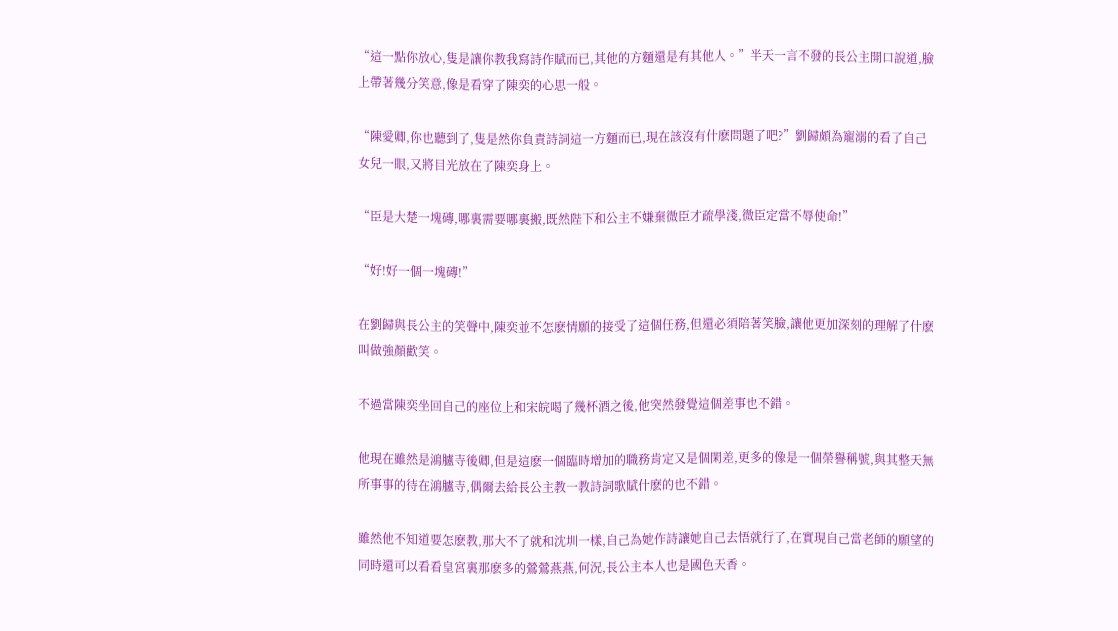“這一點你放心,隻是讓你教我寫詩作賦而已,其他的方麵還是有其他人。”半天一言不發的長公主開口說道,臉上帶著幾分笑意,像是看穿了陳奕的心思一般。

“陳愛卿,你也聽到了,隻是然你負責詩詞這一方麵而已,現在該沒有什麽問題了吧?”劉歸頗為寵溺的看了自己女兒一眼,又將目光放在了陳奕身上。

“臣是大楚一塊磚,哪裏需要哪裏搬,既然陛下和公主不嫌棄微臣才疏學淺,微臣定當不辱使命!”

“好!好一個一塊磚!”

在劉歸與長公主的笑聲中,陳奕並不怎麽情願的接受了這個任務,但還必須陪著笑臉,讓他更加深刻的理解了什麽叫做強顏歡笑。

不過當陳奕坐回自己的座位上和宋皖喝了幾杯酒之後,他突然發覺這個差事也不錯。

他現在雖然是鴻臚寺後卿,但是這麽一個臨時增加的職務肯定又是個閑差,更多的像是一個榮譽稱號,與其整天無所事事的待在鴻臚寺,偶爾去給長公主教一教詩詞歌賦什麽的也不錯。

雖然他不知道要怎麽教,那大不了就和沈圳一樣,自己為她作詩讓她自己去悟就行了,在實現自己當老師的願望的同時還可以看看皇宮裏那麽多的鶯鶯燕燕,何況,長公主本人也是國色天香。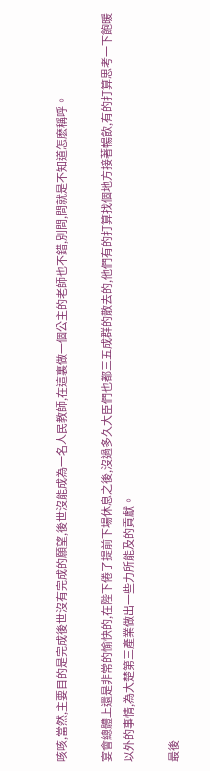咳咳,當然,主要目的是完成後世沒有完成的願望,後世沒能成為一名人民教師,在這裏做一個公主的老師也不錯,別問,問就是不知道怎麽稱呼。

宴會總體上還是非常的愉快的,在陛下倦了提前下場休息之後,沒過多久大臣們也都三五成群的散去的,他們有的打算找個地方接著暢飲,有的打算思考一下飽暖以外的事情,為大楚第三產業做出一些力所能及的貢獻。

最後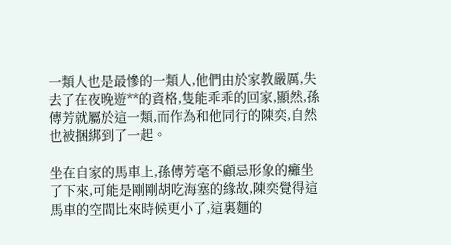一類人也是最慘的一類人,他們由於家教嚴厲,失去了在夜晚遊**的資格,隻能乖乖的回家,顯然,孫傳芳就屬於這一類,而作為和他同行的陳奕,自然也被捆綁到了一起。

坐在自家的馬車上,孫傳芳毫不顧忌形象的癱坐了下來,可能是剛剛胡吃海塞的緣故,陳奕覺得這馬車的空間比來時候更小了,這裏麵的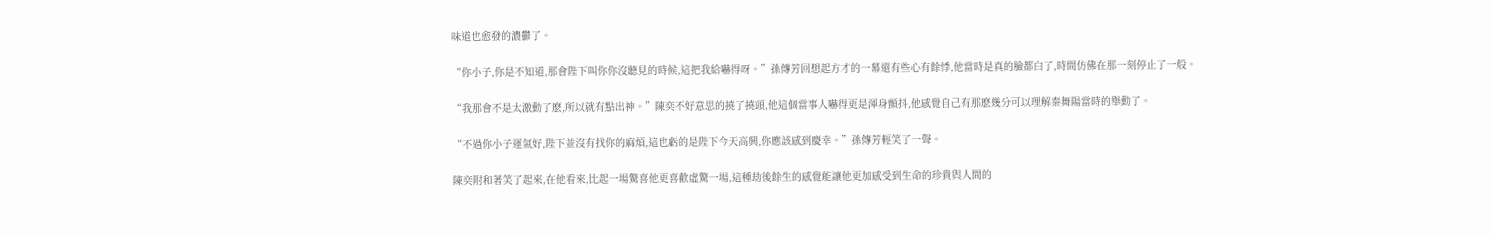味道也愈發的濃鬱了。

“你小子,你是不知道,那會陛下叫你你沒聽見的時候,這把我給嚇得呀。”孫傳芳回想起方才的一幕還有些心有餘悸,他當時是真的臉都白了,時間仿佛在那一刻停止了一般。

“我那會不是太激動了麽,所以就有點出神。”陳奕不好意思的撓了撓頭,他這個當事人嚇得更是渾身顫抖,他感覺自己有那麽幾分可以理解秦舞陽當時的舉動了。

“不過你小子運氣好,陛下並沒有找你的麻煩,這也虧的是陛下今天高興,你應該感到慶幸。”孫傳芳輕笑了一聲。

陳奕附和著笑了起來,在他看來,比起一場驚喜他更喜歡虛驚一場,這種劫後餘生的感覺能讓他更加感受到生命的珍貴與人間的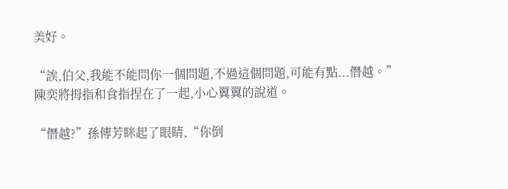美好。

“誒,伯父,我能不能問你一個問題,不過這個問題,可能有點...僭越。”陳奕將拇指和食指捏在了一起,小心翼翼的說道。

“僭越?”孫傳芳眯起了眼睛,“你倒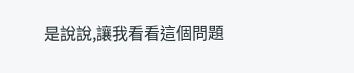是說說,讓我看看這個問題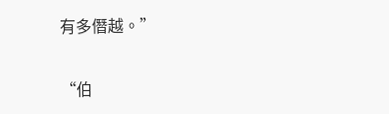有多僭越。”

“伯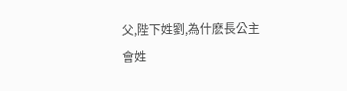父,陛下姓劉,為什麽長公主會姓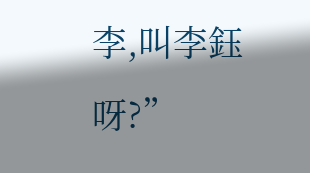李,叫李鈺呀?”